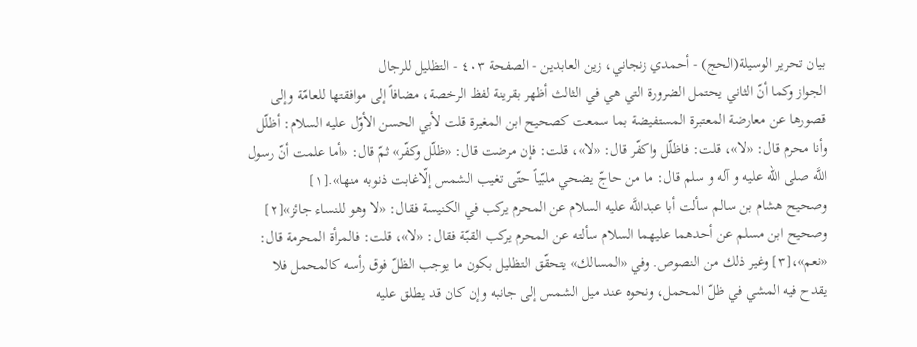بيان تحرير الوسيلة(الحج) - أحمدي زنجاني، زين العابدين - الصفحة ٤٠٣ - التظليل للرجال
الجواز وكما أنّ الثاني يحتمل الضرورة التي هي في الثالث أظهر بقرينة لفظ الرخصة، مضافاً إلى موافقتها للعامّة وإلى قصورها عن معارضة المعتبرة المستفيضة بما سمعت كصحيح ابن المغيرة قلت لأبي الحسن الأوّل عليه السلام: أظلّل وأنا محرم قال: «لا»، قلت: فاظلّل واكفّر قال: «لا»، قلت: فإن مرضت قال: «ظلّل وكفّر» ثمّ قال: «أما علمت أنّ رسول اللَّه صلى الله عليه و آله و سلم قال: ما من حاجّ يضحي ملبّياً حتّى تغيب الشمس إلّاغابت ذنوبه منها».[١]
وصحيح هشام بن سالم سألت أبا عبداللَّه عليه السلام عن المحرم يركب في الكنيسة فقال: «لا وهو للنساء جائز»[٢] وصحيح ابن مسلم عن أحدهما عليهما السلام سألته عن المحرم يركب القبّة فقال: «لا»، قلت: فالمرأة المحرمة قال: «نعم»،[٣] وغير ذلك من النصوص. وفي «المسالك» يتحقّق التظليل بكون ما يوجب الظلّ فوق رأسه كالمحمل فلا يقدح فيه المشي في ظلّ المحمل، ونحوه عند ميل الشمس إلى جانبه وإن كان قد يطلق عليه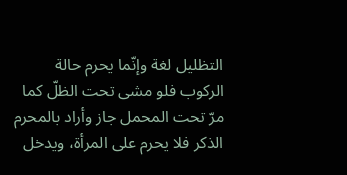التظليل لغة وإنّما يحرم حالة الركوب فلو مشى تحت الظلّ كما مرّ تحت المحمل جاز وأراد بالمحرم الذكر فلا يحرم على المرأة، ويدخل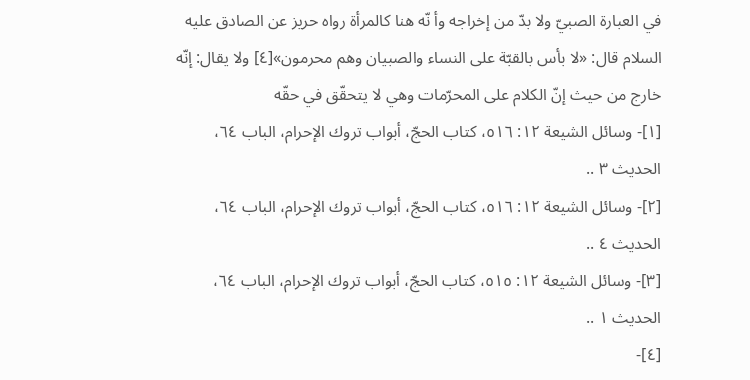في العبارة الصبيّ ولا بدّ من إخراجه وأ نّه هنا كالمرأة رواه حريز عن الصادق عليه السلام قال: «لا بأس بالقبّة على النساء والصبيان وهم محرمون»[٤] ولا يقال: إنّه خارج من حيث إنّ الكلام على المحرّمات وهي لا يتحقّق في حقّه
[١]- وسائل الشيعة ١٢: ٥١٦، كتاب الحجّ، أبواب تروك الإحرام، الباب ٦٤، الحديث ٣ ..
[٢]- وسائل الشيعة ١٢: ٥١٦، كتاب الحجّ، أبواب تروك الإحرام، الباب ٦٤، الحديث ٤ ..
[٣]- وسائل الشيعة ١٢: ٥١٥، كتاب الحجّ، أبواب تروك الإحرام، الباب ٦٤، الحديث ١ ..
[٤]-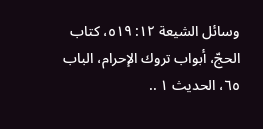وسائل الشيعة ١٢: ٥١٩، كتاب الحجّ، أبواب تروك الإحرام، الباب ٦٥، الحديث ١ ..